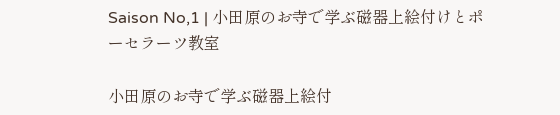Saison No,1 | 小田原のお寺で学ぶ磁器上絵付けとポーセラーツ教室

小田原のお寺で学ぶ磁器上絵付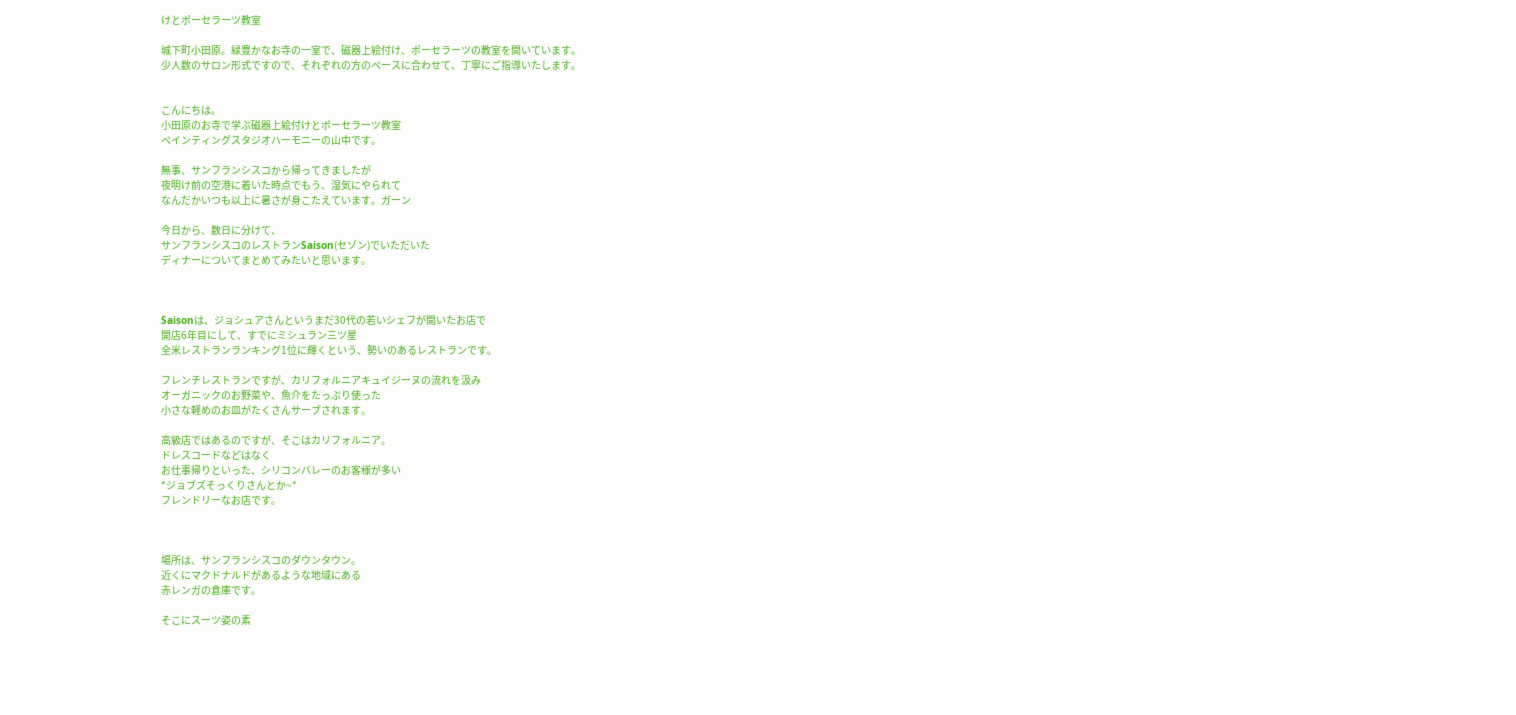けとポーセラーツ教室

城下町小田原。緑豊かなお寺の一室で、磁器上絵付け、ポーセラーツの教室を開いています。
少人数のサロン形式ですので、それぞれの方のペースに合わせて、丁寧にご指導いたします。


こんにちは。
小田原のお寺で学ぶ磁器上絵付けとポーセラーツ教室
ペインティングスタジオハーモニーの山中です。

無事、サンフランシスコから帰ってきましたが
夜明け前の空港に着いた時点でもう、湿気にやられて
なんだかいつも以上に暑さが身こたえています。ガーン

今日から、数日に分けて、
サンフランシスコのレストランSaison(セゾン)でいただいた
ディナーについてまとめてみたいと思います。



Saisonは、ジョシュアさんというまだ30代の若いシェフが開いたお店で
開店6年目にして、すでにミシュラン三ツ星
全米レストランランキング1位に輝くという、勢いのあるレストランです。

フレンチレストランですが、カリフォルニアキュイジーヌの流れを汲み
オーガニックのお野菜や、魚介をたっぷり使った
小さな軽めのお皿がたくさんサーブされます。

高級店ではあるのですが、そこはカリフォルニア。
ドレスコードなどはなく
お仕事帰りといった、シリコンバレーのお客様が多い
*ジョブズそっくりさんとか~*
フレンドリーなお店です。



場所は、サンフランシスコのダウンタウン。
近くにマクドナルドがあるような地域にある
赤レンガの倉庫です。

そこにスーツ姿の素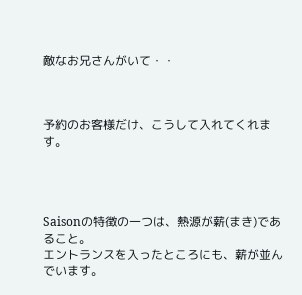敵なお兄さんがいて・・



予約のお客様だけ、こうして入れてくれます。




Saisonの特徴の一つは、熱源が薪(まき)であること。
エントランスを入ったところにも、薪が並んでいます。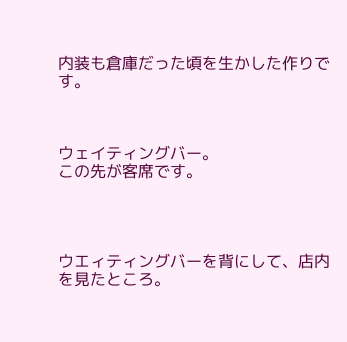内装も倉庫だった頃を生かした作りです。



ウェイティングバー。
この先が客席です。




ウエィティングバーを背にして、店内を見たところ。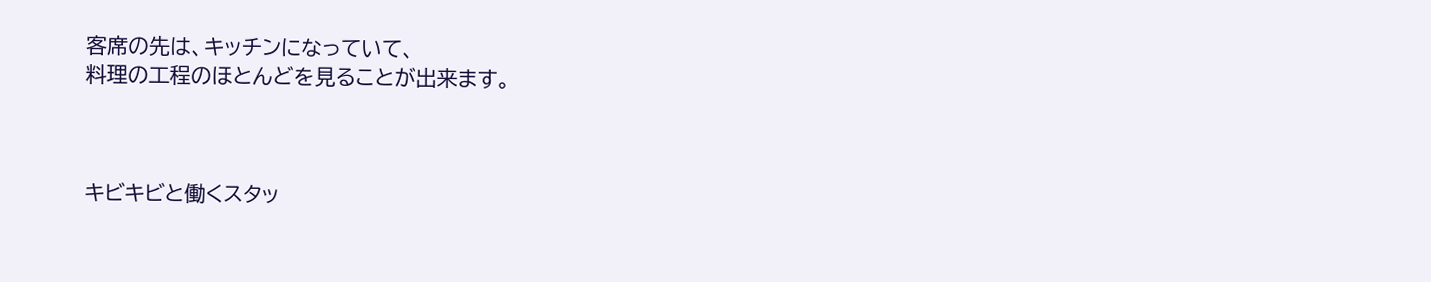客席の先は、キッチンになっていて、
料理の工程のほとんどを見ることが出来ます。



キビキビと働くスタッ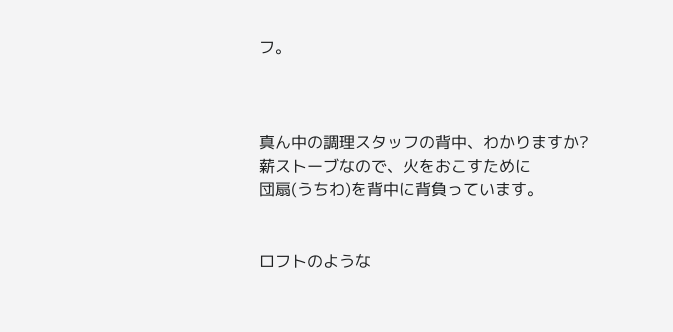フ。



真ん中の調理スタッフの背中、わかりますか?
薪ストーブなので、火をおこすために
団扇(うちわ)を背中に背負っています。


ロフトのような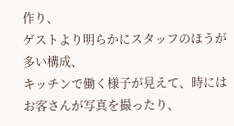作り、
ゲストより明らかにスタッフのほうが多い構成、
キッチンで働く様子が見えて、時には
お客さんが写真を撮ったり、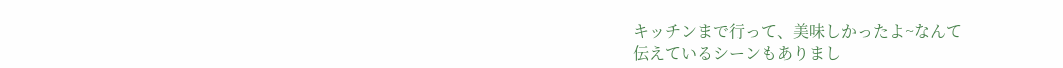キッチンまで行って、美味しかったよ~なんて
伝えているシーンもありまし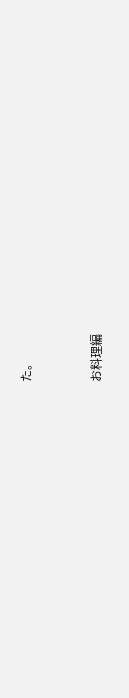た。


お料理編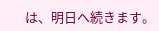は、明日へ続きます。